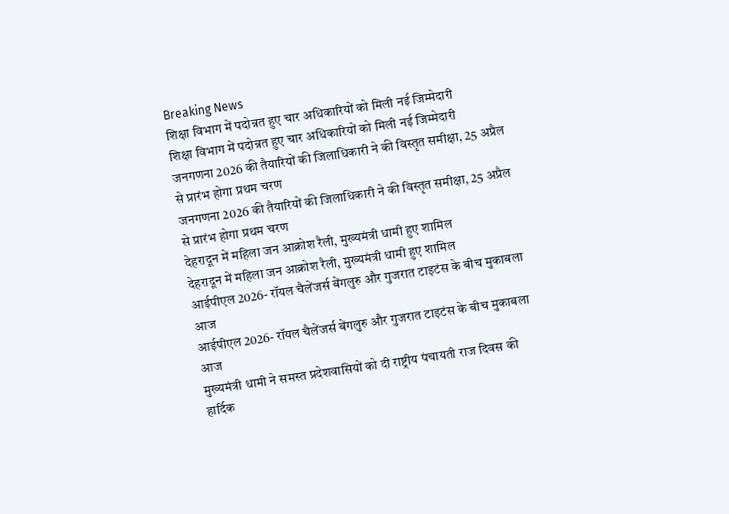Breaking News
शिक्षा विभाग में पदोन्नत हुए चार अधिकारियों को मिली नई जिम्मेदारी
शिक्षा विभाग में पदोन्नत हुए चार अधिकारियों को मिली नई जिम्मेदारी
जनगणना 2026 की तैयारियों की जिलाधिकारी ने की विस्तृत समीक्षा, 25 अप्रैल से प्रारंभ होगा प्रथम चरण
जनगणना 2026 की तैयारियों की जिलाधिकारी ने की विस्तृत समीक्षा, 25 अप्रैल से प्रारंभ होगा प्रथम चरण
देहरादून में महिला जन आक्रोश रैली, मुख्यमंत्री धामी हुए शामिल
देहरादून में महिला जन आक्रोश रैली, मुख्यमंत्री धामी हुए शामिल
आईपीएल 2026- रॉयल चैलेंजर्स बेंगलुरु और गुजरात टाइटंस के बीच मुकाबला आज
आईपीएल 2026- रॉयल चैलेंजर्स बेंगलुरु और गुजरात टाइटंस के बीच मुकाबला आज
मुख्यमंत्री धामी ने समस्त प्रदेशवासियों को दी राष्ट्रीय पंचायती राज दिवस की हार्दिक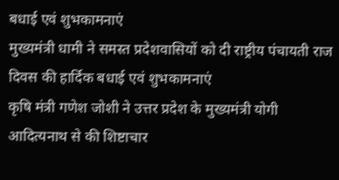बधाई एवं शुभकामनाएं
मुख्यमंत्री धामी ने समस्त प्रदेशवासियों को दी राष्ट्रीय पंचायती राज दिवस की हार्दिक बधाई एवं शुभकामनाएं
कृषि मंत्री गणेश जोशी ने उत्तर प्रदेश के मुख्यमंत्री योगी आदित्यनाथ से की शिष्टाचार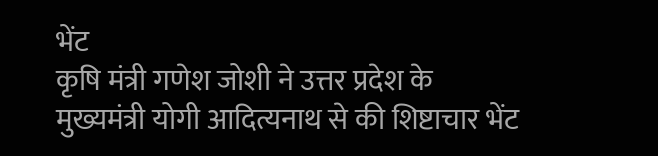भेंट
कृषि मंत्री गणेश जोशी ने उत्तर प्रदेश के मुख्यमंत्री योगी आदित्यनाथ से की शिष्टाचार भेंट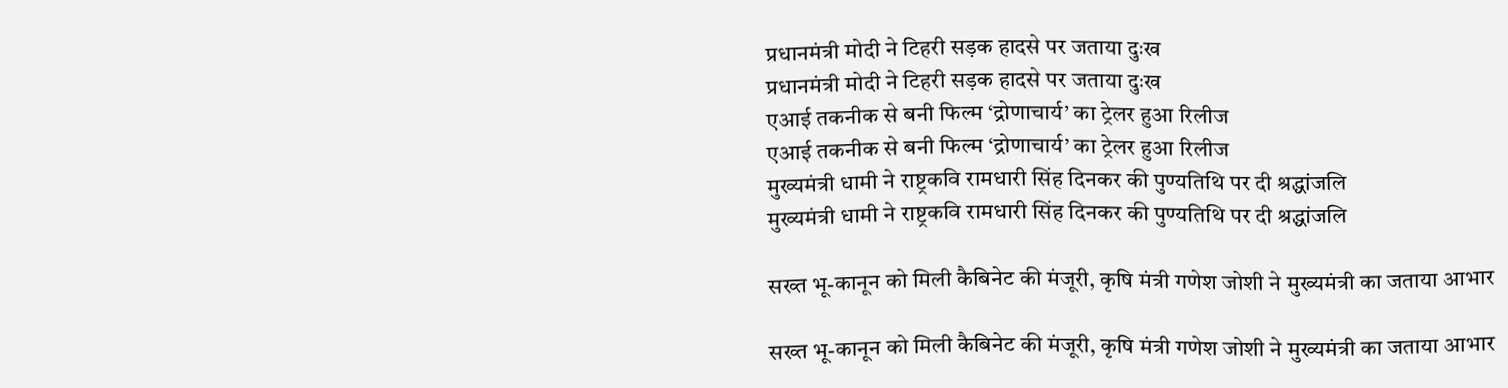प्रधानमंत्री मोदी ने टिहरी सड़क हादसे पर जताया दुःख
प्रधानमंत्री मोदी ने टिहरी सड़क हादसे पर जताया दुःख
एआई तकनीक से बनी फिल्म ‘द्रोणाचार्य’ का ट्रेलर हुआ रिलीज
एआई तकनीक से बनी फिल्म ‘द्रोणाचार्य’ का ट्रेलर हुआ रिलीज
मुख्यमंत्री धामी ने राष्ट्रकवि रामधारी सिंह दिनकर की पुण्यतिथि पर दी श्रद्धांजलि
मुख्यमंत्री धामी ने राष्ट्रकवि रामधारी सिंह दिनकर की पुण्यतिथि पर दी श्रद्धांजलि

सख्त भू-कानून को मिली कैबिनेट की मंजूरी, कृषि मंत्री गणेश जोशी ने मुख्यमंत्री का जताया आभार

सख्त भू-कानून को मिली कैबिनेट की मंजूरी, कृषि मंत्री गणेश जोशी ने मुख्यमंत्री का जताया आभार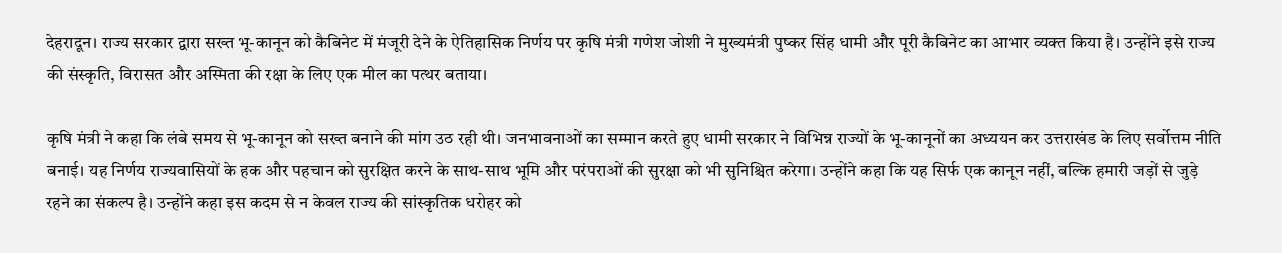देहरादून। राज्य सरकार द्वारा सख्त भू-कानून को कैबिनेट में मंजूरी देने के ऐतिहासिक निर्णय पर कृषि मंत्री गणेश जोशी ने मुख्यमंत्री पुष्कर सिंह धामी और पूरी कैबिनेट का आभार व्यक्त किया है। उन्होंने इसे राज्य की संस्कृति, विरासत और अस्मिता की रक्षा के लिए एक मील का पत्थर बताया।

कृषि मंत्री ने कहा कि लंबे समय से भू-कानून को सख्त बनाने की मांग उठ रही थी। जनभावनाओं का सम्मान करते हुए धामी सरकार ने विभिन्न राज्यों के भू-कानूनों का अध्ययन कर उत्तराखंड के लिए सर्वोत्तम नीति बनाई। यह निर्णय राज्यवासियों के हक और पहचान को सुरक्षित करने के साथ-साथ भूमि और परंपराओं की सुरक्षा को भी सुनिश्चित करेगा। उन्होंने कहा कि यह सिर्फ एक कानून नहीं, बल्कि हमारी जड़ों से जुड़े रहने का संकल्प है। उन्होंने कहा इस कदम से न केवल राज्य की सांस्कृतिक धरोहर को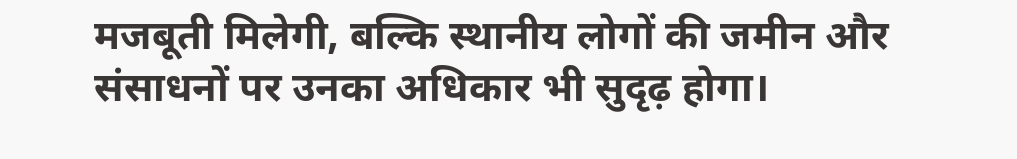मजबूती मिलेगी, बल्कि स्थानीय लोगों की जमीन और संसाधनों पर उनका अधिकार भी सुदृढ़ होगा।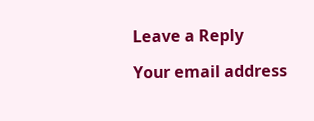Leave a Reply

Your email address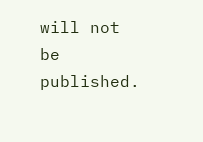will not be published.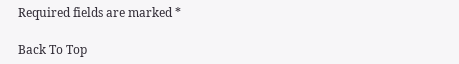Required fields are marked *

Back To Top